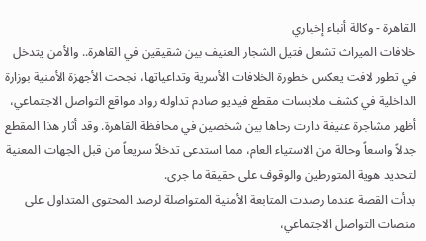القاهرة - وكالة أنباء إخباري
خلافات الميراث تشعل فتيل الشجار العنيف بين شقيقين في القاهرة.. والأمن يتدخل
في تطور لافت يعكس خطورة الخلافات الأسرية وتداعياتها، نجحت الأجهزة الأمنية بوزارة الداخلية في كشف ملابسات مقطع فيديو صادم تداوله رواد مواقع التواصل الاجتماعي، أظهر مشاجرة عنيفة دارت رحاها بين شخصين في محافظة القاهرة. وقد أثار هذا المقطع جدلاً واسعاً وحالة من الاستياء العام، مما استدعى تدخلاً سريعاً من قبل الجهات المعنية لتحديد هوية المتورطين والوقوف على حقيقة ما جرى.
بدأت القصة عندما رصدت المتابعة الأمنية المتواصلة لرصد المحتوى المتداول على منصات التواصل الاجتماعي،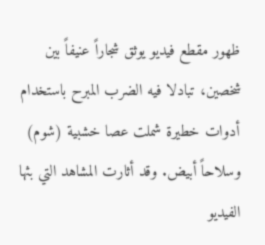ظهور مقطع فيديو يوثق شجاراً عنيفاً بين شخصين، تبادلا فيه الضرب المبرح باستخدام أدوات خطيرة شملت عصا خشبية (شوم) وسلاحاً أبيض. وقد أثارت المشاهد التي بثها الفيديو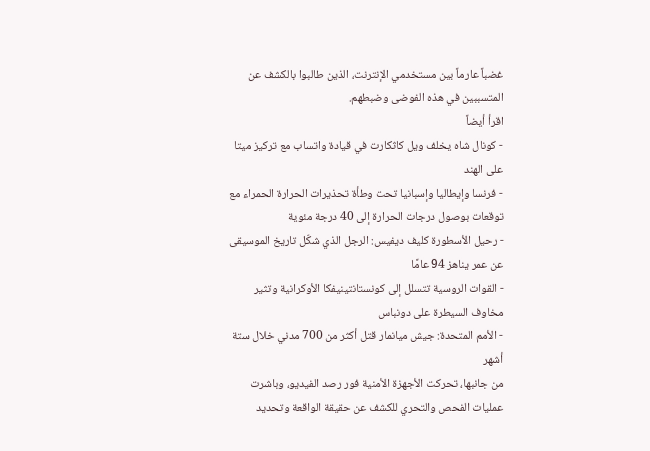غضباً عارماً بين مستخدمي الإنترنت، الذين طالبوا بالكشف عن المتسببين في هذه الفوضى وضبطهم.
اقرأ أيضاً
- كونال شاه يخلف ويل كاثكارت في قيادة واتساب مع تركيز ميتا على الهند
- فرنسا وإيطاليا وإسبانيا تحت وطأة تحذيرات الحرارة الحمراء مع توقعات بوصول درجات الحرارة إلى 40 درجة مئوية
- رحيل الأسطورة كليف ديفيس: الرجل الذي شكّل تاريخ الموسيقى عن عمر يناهز 94 عامًا
- القوات الروسية تتسلل إلى كونستانتينيفكا الأوكرانية وتثير مخاوف السيطرة على دونباس
- الأمم المتحدة: جيش ميانمار قتل أكثر من 700 مدني خلال ستة أشهر
من جانبها، تحركت الأجهزة الأمنية فور رصد الفيديو، وباشرت عمليات الفحص والتحري للكشف عن حقيقة الواقعة وتحديد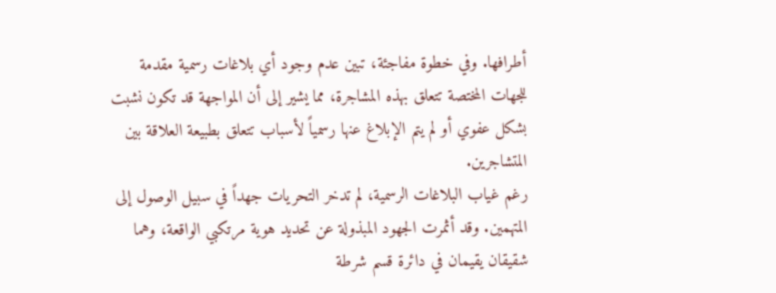أطرافها. وفي خطوة مفاجئة، تبين عدم وجود أي بلاغات رسمية مقدمة للجهات المختصة تتعلق بهذه المشاجرة، مما يشير إلى أن المواجهة قد تكون نشبت بشكل عفوي أو لم يتم الإبلاغ عنها رسمياً لأسباب تتعلق بطبيعة العلاقة بين المتشاجرين.
رغم غياب البلاغات الرسمية، لم تدخر التحريات جهداً في سبيل الوصول إلى المتهمين. وقد أثمرت الجهود المبذولة عن تحديد هوية مرتكبي الواقعة، وهما شقيقان يقيمان في دائرة قسم شرطة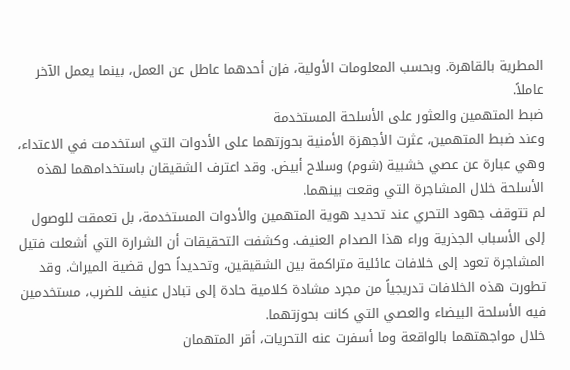المطرية بالقاهرة. وبحسب المعلومات الأولية، فإن أحدهما عاطل عن العمل، بينما يعمل الآخر عاملاً.
ضبط المتهمين والعثور على الأسلحة المستخدمة
وعند ضبط المتهمين، عثرت الأجهزة الأمنية بحوزتهما على الأدوات التي استخدمت في الاعتداء، وهي عبارة عن عصي خشبية (شوم) وسلاح أبيض. وقد اعترف الشقيقان باستخدامهما لهذه الأسلحة خلال المشاجرة التي وقعت بينهما.
لم تتوقف جهود التحري عند تحديد هوية المتهمين والأدوات المستخدمة، بل تعمقت للوصول إلى الأسباب الجذرية وراء هذا الصدام العنيف. وكشفت التحقيقات أن الشرارة التي أشعلت فتيل المشاجرة تعود إلى خلافات عائلية متراكمة بين الشقيقين، وتحديداً حول قضية الميراث. وقد تطورت هذه الخلافات تدريجياً من مجرد مشادة كلامية حادة إلى تبادل عنيف للضرب، مستخدمين فيه الأسلحة البيضاء والعصي التي كانت بحوزتهما.
خلال مواجهتهما بالواقعة وما أسفرت عنه التحريات، أقر المتهمان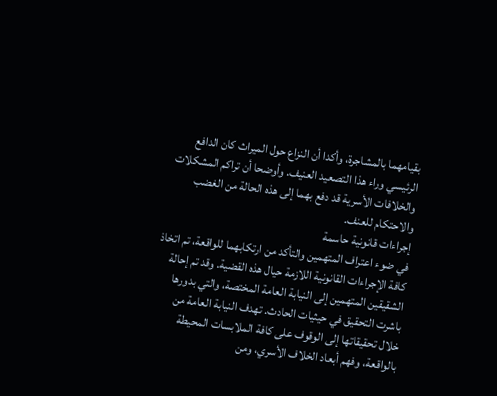بقيامهما بالمشاجرة، وأكدا أن النزاع حول الميراث كان الدافع الرئيسي وراء هذا التصعيد العنيف. وأوضحا أن تراكم المشكلات والخلافات الأسرية قد دفع بهما إلى هذه الحالة من الغضب والاحتكام للعنف.
إجراءات قانونية حاسمة
في ضوء اعتراف المتهمين والتأكد من ارتكابهما للواقعة، تم اتخاذ كافة الإجراءات القانونية اللازمة حيال هذه القضية. وقد تم إحالة الشقيقين المتهمين إلى النيابة العامة المختصة، والتي بدورها باشرت التحقيق في حيثيات الحادث. تهدف النيابة العامة من خلال تحقيقاتها إلى الوقوف على كافة الملابسات المحيطة بالواقعة، وفهم أبعاد الخلاف الأسري، ومن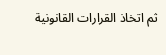ثم اتخاذ القرارات القانونية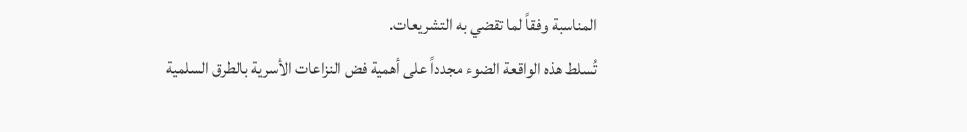المناسبة وفقاً لما تقضي به التشريعات.
تُسلط هذه الواقعة الضوء مجدداً على أهمية فض النزاعات الأسرية بالطرق السلمية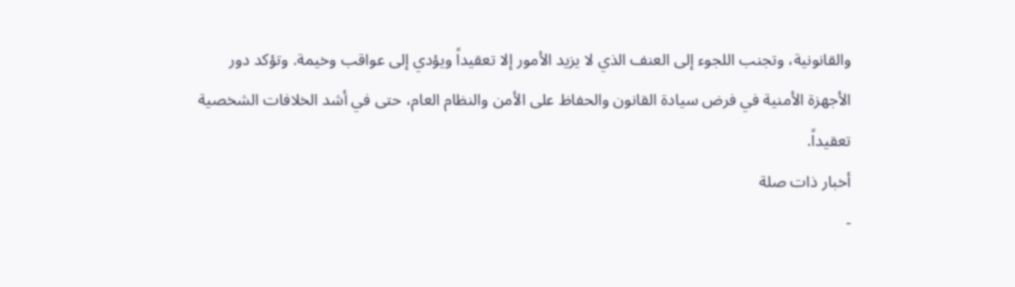والقانونية، وتجنب اللجوء إلى العنف الذي لا يزيد الأمور إلا تعقيداً ويؤدي إلى عواقب وخيمة. وتؤكد دور الأجهزة الأمنية في فرض سيادة القانون والحفاظ على الأمن والنظام العام، حتى في أشد الخلافات الشخصية تعقيداً.
أخبار ذات صلة
-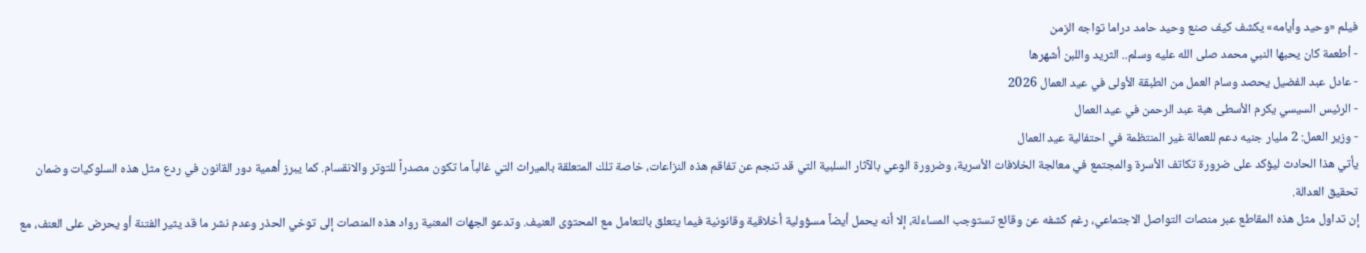فيلم «وحيد وأيامه» يكشف كيف صنع وحيد حامد دراما تواجه الزمن
- أطعمة كان يحبها النبي محمد صلى الله عليه وسلم.. الثريد واللبن أشهرها
- عادل عبد الفضيل يحصد وسام العمل من الطبقة الأولى في عيد العمال 2026
- الرئيس السيسي يكرم الأسطى هبة عبد الرحمن في عيد العمال
- وزير العمل: 2 مليار جنيه دعم للعمالة غير المنتظمة في احتفالية عيد العمال
يأتي هذا الحادث ليؤكد على ضرورة تكاتف الأسرة والمجتمع في معالجة الخلافات الأسرية، وضرورة الوعي بالآثار السلبية التي قد تنجم عن تفاقم هذه النزاعات، خاصة تلك المتعلقة بالميراث التي غالباً ما تكون مصدراً للتوتر والانقسام. كما يبرز أهمية دور القانون في ردع مثل هذه السلوكيات وضمان تحقيق العدالة.
إن تداول مثل هذه المقاطع عبر منصات التواصل الاجتماعي، رغم كشفه عن وقائع تستوجب المساءلة، إلا أنه يحمل أيضاً مسؤولية أخلاقية وقانونية فيما يتعلق بالتعامل مع المحتوى العنيف. وتدعو الجهات المعنية رواد هذه المنصات إلى توخي الحذر وعدم نشر ما قد يثير الفتنة أو يحرض على العنف، مع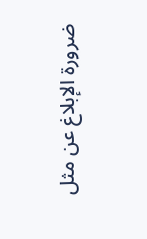ضرورة الإبلاغ عن مثل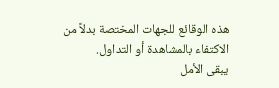هذه الوقائع للجهات المختصة بدلاً من الاكتفاء بالمشاهدة أو التداول.
يبقى الأمل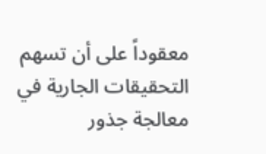معقوداً على أن تسهم التحقيقات الجارية في معالجة جذور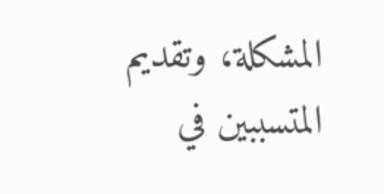المشكلة، وتقديم المتسببين في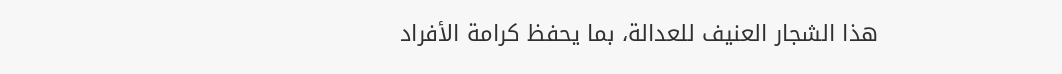هذا الشجار العنيف للعدالة، بما يحفظ كرامة الأفراد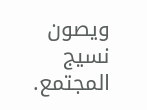ويصون نسيج المجتمع.